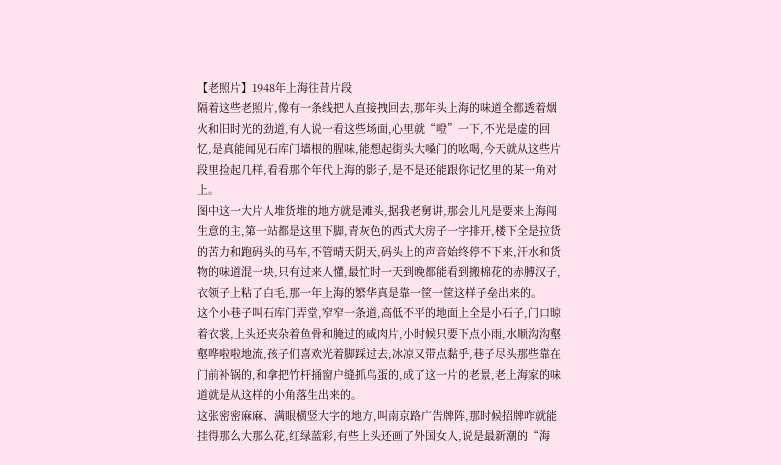【老照片】1948年上海往昔片段
隔着这些老照片,像有一条线把人直接拽回去,那年头上海的味道全都透着烟火和旧时光的劲道,有人说一看这些场面,心里就“噔”一下,不光是虚的回忆,是真能闻见石库门墙根的腥味,能想起街头大嗓门的吆喝,今天就从这些片段里捡起几样,看看那个年代上海的影子,是不是还能跟你记忆里的某一角对上。
图中这一大片人堆货堆的地方就是滩头,据我老舅讲,那会儿凡是要来上海闯生意的主,第一站都是这里下脚,青灰色的西式大房子一字排开,楼下全是拉货的苦力和跑码头的马车,不管晴天阴天,码头上的声音始终停不下来,汗水和货物的味道混一块,只有过来人懂,最忙时一天到晚都能看到搬棉花的赤膊汉子,衣领子上粘了白毛,那一年上海的繁华真是靠一筐一筐这样子垒出来的。
这个小巷子叫石库门弄堂,窄窄一条道,高低不平的地面上全是小石子,门口晾着衣裳,上头还夹杂着鱼骨和腌过的咸肉片,小时候只要下点小雨,水顺沟沟壑壑哗啦啦地流,孩子们喜欢光着脚踩过去,冰凉又带点黏乎,巷子尽头那些靠在门前补锅的,和拿把竹杆捅窗户缝抓鸟蛋的,成了这一片的老景,老上海家的味道就是从这样的小角落生出来的。
这张密密麻麻、满眼横竖大字的地方,叫南京路广告牌阵,那时候招牌咋就能挂得那么大那么花,红绿蓝彩,有些上头还画了外国女人,说是最新潮的“海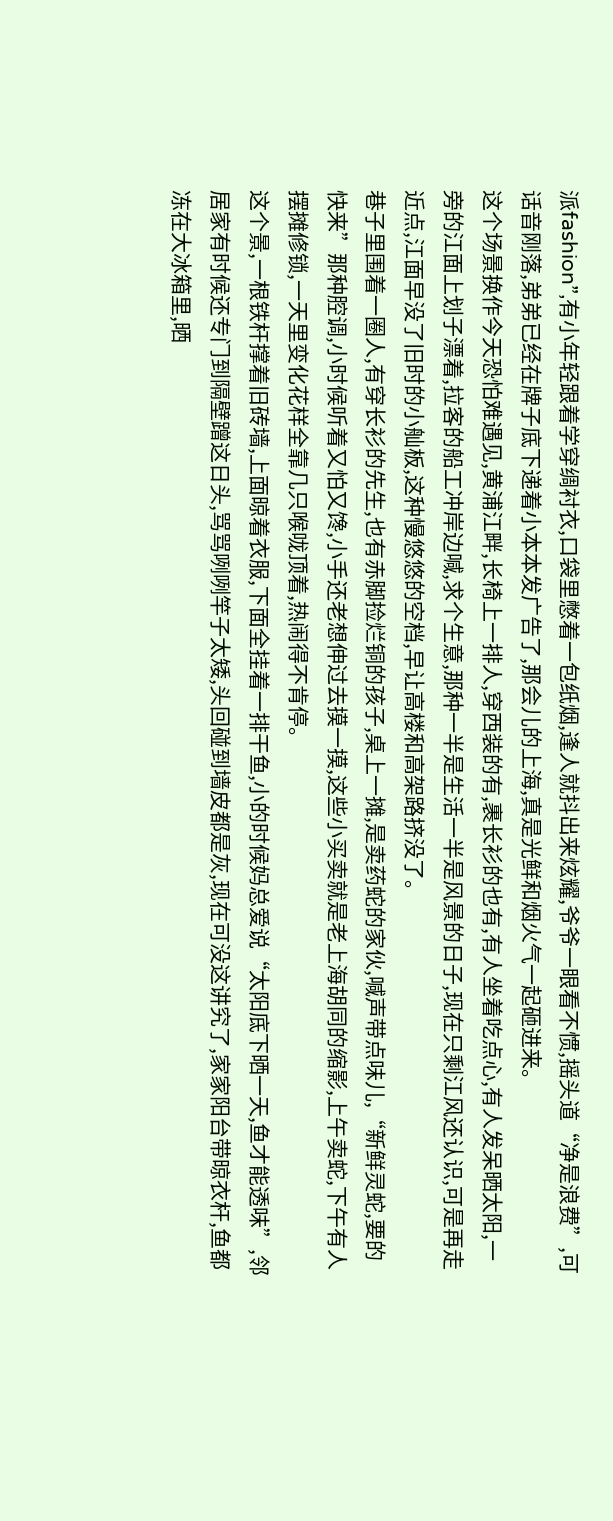派fashion”,有小年轻跟着学穿绸衬衣,口袋里憋着一包纸烟,逢人就抖出来炫耀,爷爷一眼看不惯,摇头道“净是浪费”,可话音刚落,弟弟已经在牌子底下递着小本本发广告了,那会儿的上海,真是光鲜和烟火气一起砸进来。
这个场景换作今天恐怕难遇见,黄浦江畔,长椅上一排人,穿西装的有,裹长衫的也有,有人坐着吃点心,有人发呆晒太阳,一旁的江面上划子漂着,拉客的船工冲岸边喊,求个生意,那种一半是生活一半是风景的日子,现在只剩江风还认识,可是再走近点,江面早没了旧时的小舢板,这种慢悠悠的空档,早让高楼和高架路挤没了。
巷子里围着一圈人,有穿长衫的先生,也有赤脚捡烂铜的孩子,桌上一摊,是卖药蛇的家伙,喊声带点味儿,“新鲜灵蛇,要的快来”那种腔调,小时候听着又怕又馋,小手还老想伸过去摸一摸,这些小买卖就是老上海胡同的缩影,上午卖蛇,下午有人摆摊修锁,一天里变化花样全靠几只喉咙顶着,热闹得不肯停。
这个景,一根铁杆撑着旧砖墙,上面晾着衣服,下面全挂着一排干鱼,小的时候妈总爱说“太阳底下晒一天,鱼才能透味”,邻居家有时候还专门到隔壁蹭这日头,骂骂咧咧竿子太矮,头回碰到墙皮都是灰,现在可没这讲究了,家家阳台带晾衣杆,鱼都冻在大冰箱里,晒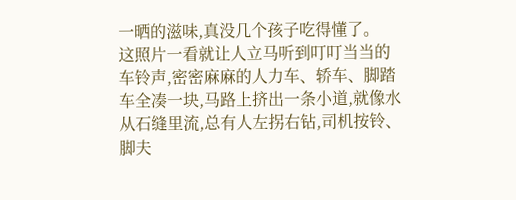一晒的滋味,真没几个孩子吃得懂了。
这照片一看就让人立马听到叮叮当当的车铃声,密密麻麻的人力车、轿车、脚踏车全凑一块,马路上挤出一条小道,就像水从石缝里流,总有人左拐右钻,司机按铃、脚夫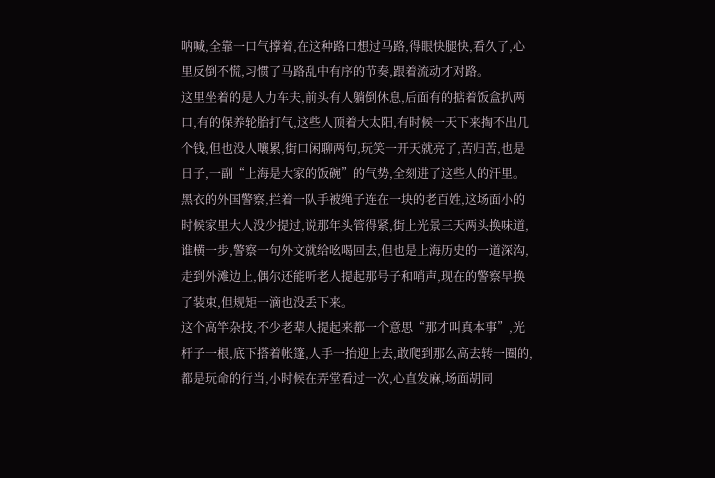呐喊,全靠一口气撑着,在这种路口想过马路,得眼快腿快,看久了,心里反倒不慌,习惯了马路乱中有序的节奏,跟着流动才对路。
这里坐着的是人力车夫,前头有人躺倒休息,后面有的掂着饭盒扒两口,有的保养轮胎打气,这些人顶着大太阳,有时候一天下来掏不出几个钱,但也没人嚷累,街口闲聊两句,玩笑一开天就亮了,苦归苦,也是日子,一副“上海是大家的饭碗”的气势,全刻进了这些人的汗里。
黑衣的外国警察,拦着一队手被绳子连在一块的老百姓,这场面小的时候家里大人没少提过,说那年头管得紧,街上光景三天两头换味道,谁横一步,警察一句外文就给吆喝回去,但也是上海历史的一道深沟,走到外滩边上,偶尔还能听老人提起那号子和哨声,现在的警察早换了装束,但规矩一滴也没丢下来。
这个高竿杂技,不少老辈人提起来都一个意思“那才叫真本事”,光杆子一根,底下搭着帐篷,人手一抬迎上去,敢爬到那么高去转一圈的,都是玩命的行当,小时候在弄堂看过一次,心直发麻,场面胡同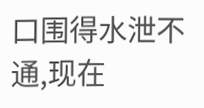口围得水泄不通,现在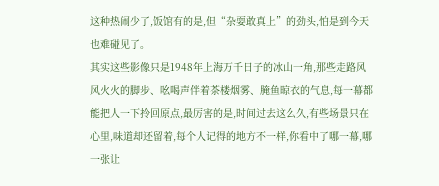这种热闹少了,饭馆有的是,但“杂耍敢真上”的劲头,怕是到今天也难碰见了。
其实这些影像只是1948年上海万千日子的冰山一角,那些走路风风火火的脚步、吆喝声伴着茶楼烟雾、腌鱼晾衣的气息,每一幕都能把人一下拎回原点,最厉害的是,时间过去这么久,有些场景只在心里,味道却还留着,每个人记得的地方不一样,你看中了哪一幕,哪一张让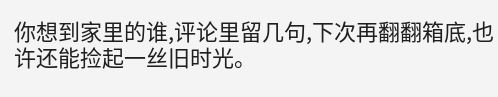你想到家里的谁,评论里留几句,下次再翻翻箱底,也许还能捡起一丝旧时光。